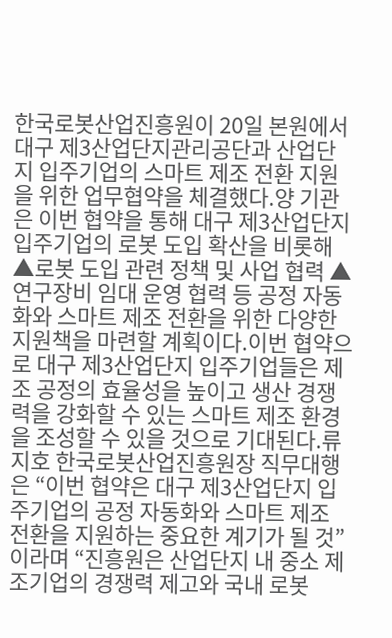한국로봇산업진흥원이 20일 본원에서 대구 제3산업단지관리공단과 산업단지 입주기업의 스마트 제조 전환 지원을 위한 업무협약을 체결했다.양 기관은 이번 협약을 통해 대구 제3산업단지 입주기업의 로봇 도입 확산을 비롯해 ▲로봇 도입 관련 정책 및 사업 협력 ▲연구장비 임대 운영 협력 등 공정 자동화와 스마트 제조 전환을 위한 다양한 지원책을 마련할 계획이다.이번 협약으로 대구 제3산업단지 입주기업들은 제조 공정의 효율성을 높이고 생산 경쟁력을 강화할 수 있는 스마트 제조 환경을 조성할 수 있을 것으로 기대된다.류지호 한국로봇산업진흥원장 직무대행은 “이번 협약은 대구 제3산업단지 입주기업의 공정 자동화와 스마트 제조 전환을 지원하는 중요한 계기가 될 것”이라며 “진흥원은 산업단지 내 중소 제조기업의 경쟁력 제고와 국내 로봇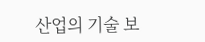산업의 기술 보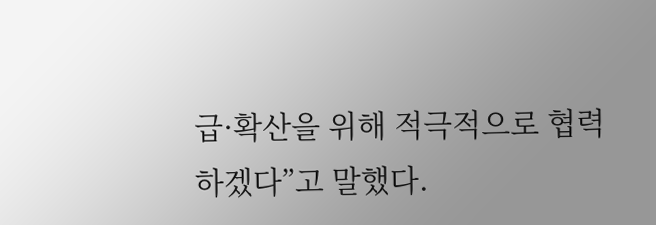급·확산을 위해 적극적으로 협력하겠다”고 말했다.